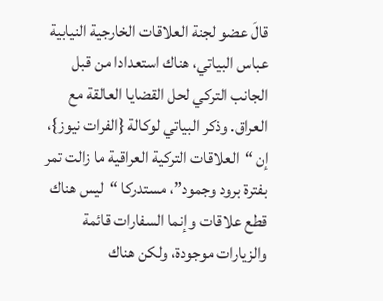قالَ عضو لجنة العلاقات الخارجية النيابية عباس البياتي، هناك استعدادا من قبل الجانب التركي لحل القضايا العالقة مع العراق. وذكر البياتي لوكالة {الفرات نيوز}، إن “العلاقات التركية العراقية ما زالت تمر بفترة برود وجمود”، مستدركا “ليس هناك قطع علاقات وإنما السفارات قائمة والزيارات موجودة، ولكن هناك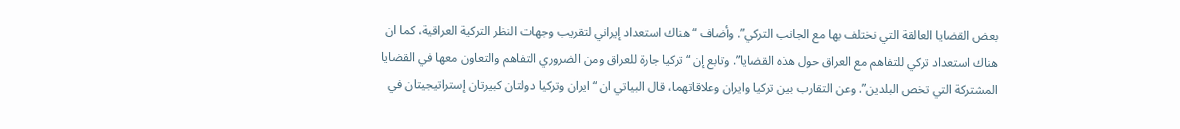بعض القضايا العالقة التي نختلف بها مع الجانب التركي”. وأضاف “هناك استعداد إيراني لتقريب وجهات النظر التركية العراقية، كما ان هناك استعداد تركي للتفاهم مع العراق حول هذه القضايا”. وتابع إن “تركيا جارة للعراق ومن الضروري التفاهم والتعاون معها في القضايا المشتركة التي تخص البلدين”. وعن التقارب بين تركيا وايران وعلاقاتهما، قال البياتي ان “ايران وتركيا دولتان كبيرتان إستراتيجيتان في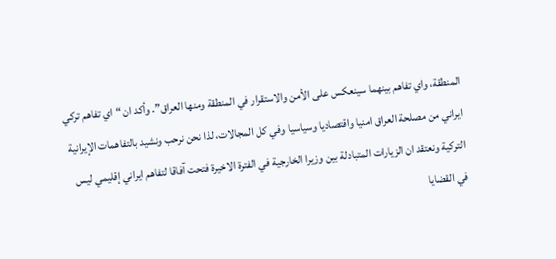المنطقة، واي تفاهم بينهما سينعكس على الأمن والاستقرار في المنطقة ومنها العراق”. وأكد ان “اي تفاهم تركي ايراني من مصلحة العراق امنيا واقتصاديا وسياسيا وفي كل المجالات، لذا نحن نرحب ونشيد بالتفاهمات الإيرانية التركية ونعتقد ان الزيارات المتبادلة بين وزيرا الخارجية في الفترة الاخيرة فتحت آفاقا لتفاهم ايراني إقليمي ليس في القضايا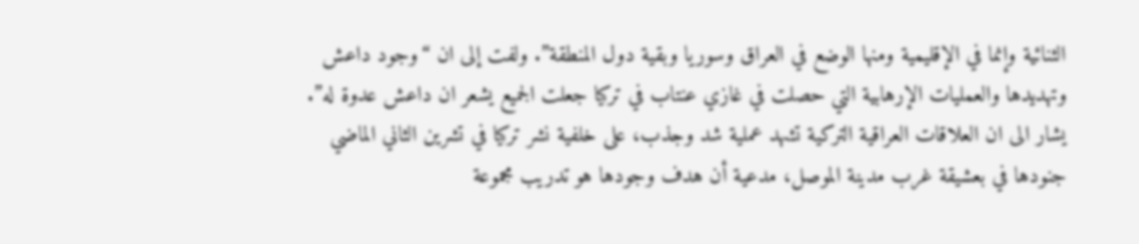الثنائية وإنما في الإقليمية ومنها الوضع في العراق وسوريا وبقية دول المنطقة”. ولفت إلى ان “وجود داعش وتهديدها والعمليات الإرهابية التي حصلت في غازي عنتاب في تركيا جعلت الجميع يشعر ان داعش عدوة له”. يشار الى ان العلاقات العراقية التركية تشهد عملية شد وجذب، على خلفية نشر تركيا في تشرين الثاني الماضي جنودها في بعشيقة غرب مدينة الموصل، مدعية أن هدف وجودها هو تدريب مجموعة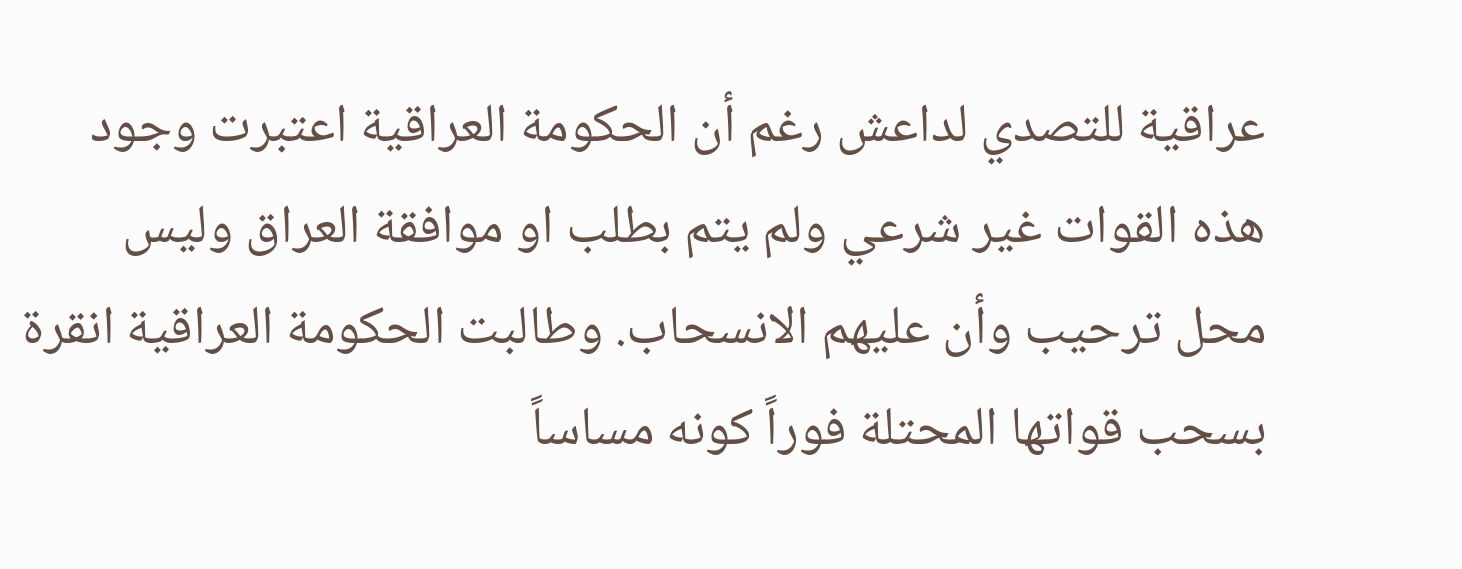عراقية للتصدي لداعش رغم أن الحكومة العراقية اعتبرت وجود هذه القوات غير شرعي ولم يتم بطلب او موافقة العراق وليس محل ترحيب وأن عليهم الانسحاب. وطالبت الحكومة العراقية انقرة بسحب قواتها المحتلة فوراً كونه مساساً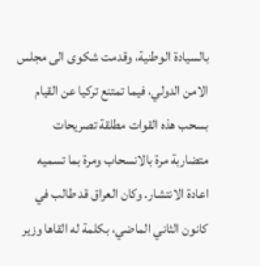بالسيادة الوطنية، وقدمت شكوى الى مجلس الامن الدولي، فيما تمتنع تركيا عن القيام بسحب هذه القوات مطلقة تصريحات متضاربة مرة بالانسحاب ومرة بما تسميه اعادة الانتشار. وكان العراق قد طالب في كانون الثاني الماضي، بكلمة له القاها وزير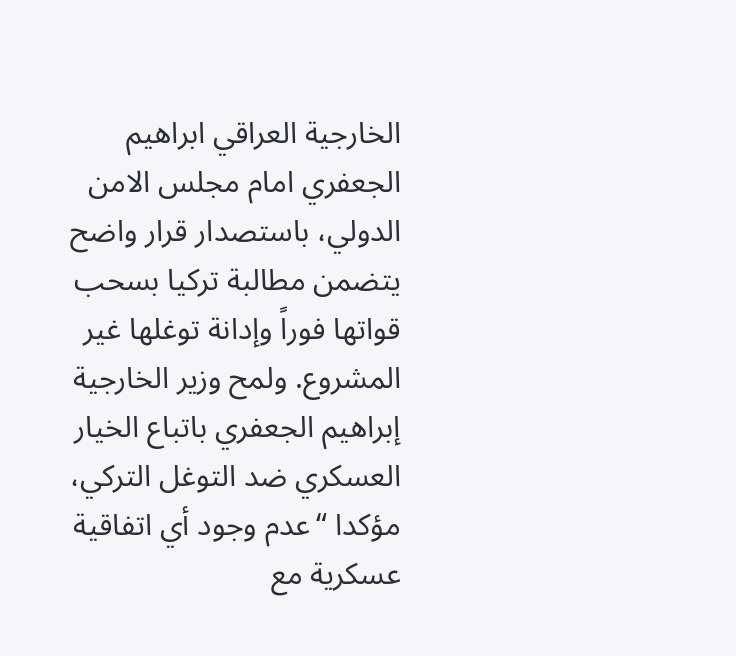الخارجية العراقي ابراهيم الجعفري امام مجلس الامن الدولي، باستصدار قرار واضح يتضمن مطالبة تركيا بسحب قواتها فوراً وإدانة توغلها غير المشروع. ولمح وزير الخارجية إبراهيم الجعفري باتباع الخيار العسكري ضد التوغل التركي، مؤكدا “عدم وجود أي اتفاقية عسكرية مع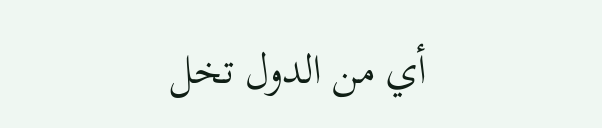أي من الدول تخل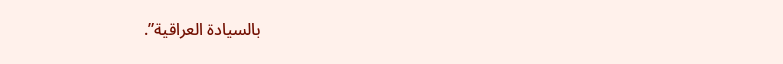بالسيادة العراقية”.